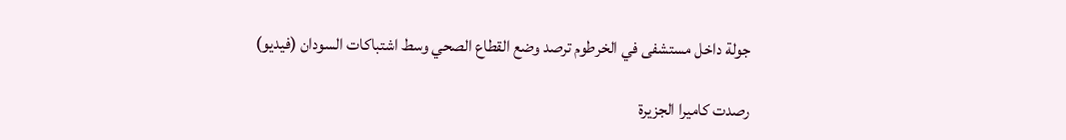جولة داخل مستشفى في الخرطوم ترصد وضع القطاع الصحي وسط اشتباكات السودان (فيديو)

رصدت كاميرا الجزيرة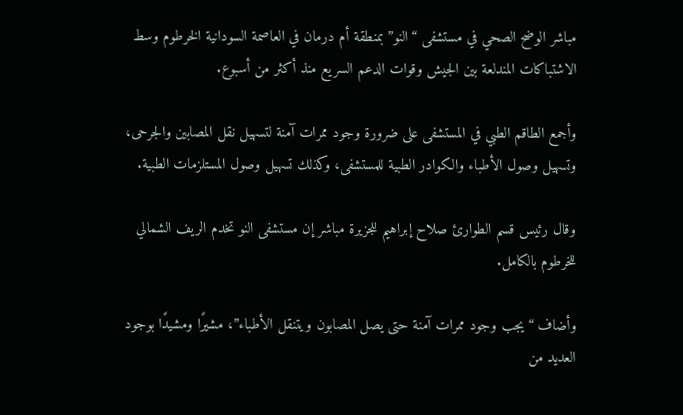مباشر الوضح الصحي في مستشفى “النو” بمنطقة أم درمان في العاصمة السودانية الخرطوم وسط الاشتباكات المندلعة بين الجيش وقوات الدعم السريع منذ أكثر من أسبوع.

وأجمع الطاقم الطبي في المستشفى على ضرورة وجود ممرات آمنة لتسهيل نقل المصابين والجرحى، وتسهيل وصول الأطباء والكوادر الطبية للمستشفى، وكذلك تسهيل وصول المستلزمات الطبية.

وقال رئيس قسم الطوارئ صلاح إبراهيم للجزيرة مباشر إن مستشفى النو تخدم الريف الشمالي للخرطوم بالكامل.

وأضاف “يجب وجود ممرات آمنة حتى يصل المصابون ويتنقل الأطباء”، مشيرًا ومشيدًا بوجود العديد من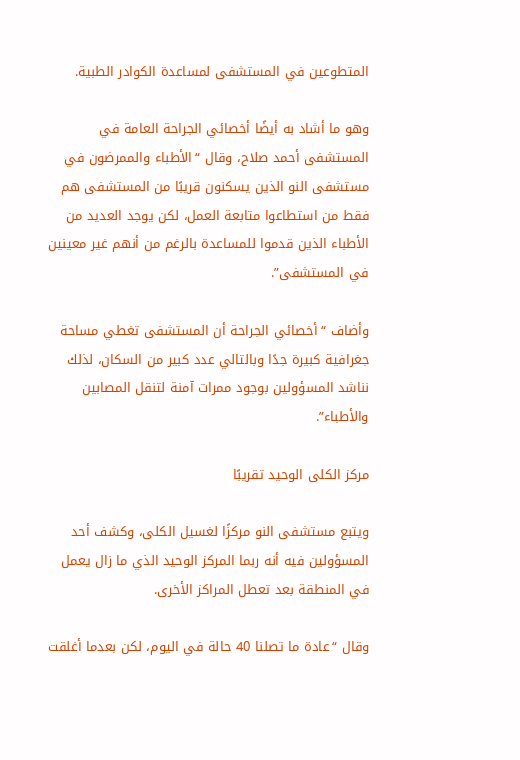المتطوعين في المستشفى لمساعدة الكوادر الطبية.

وهو ما أشاد به أيضًا أخصائي الجراحة العامة في المستشفى أحمد صلاح، وقال “الأطباء والممرضون في مستشفى النو الذين يسكنون قريبًا من المستشفى هم فقط من استطاعوا متابعة العمل، لكن يوجد العديد من الأطباء الذين قدموا للمساعدة بالرغم من أنهم غير معينين في المستشفى”.

وأضاف “أخصائي الجراحة أن المستشفى تغطي مساحة جغرافية كبيرة جدًا وبالتالي عدد كبير من السكان، لذلك نناشد المسؤولين بوجود ممرات آمنة لتنقل المصابين والأطباء”.

مركز الكلى الوحيد تقريبًا

ويتبع مستشفى النو مركزًا لغسيل الكلى، وكشف أحد المسؤولين فيه أنه ربما المركز الوحيد الذي ما زال يعمل في المنطقة بعد تعطل المراكز الأخرى.

وقال “عادة ما تصلنا 40 حالة في اليوم، لكن بعدما أغلقت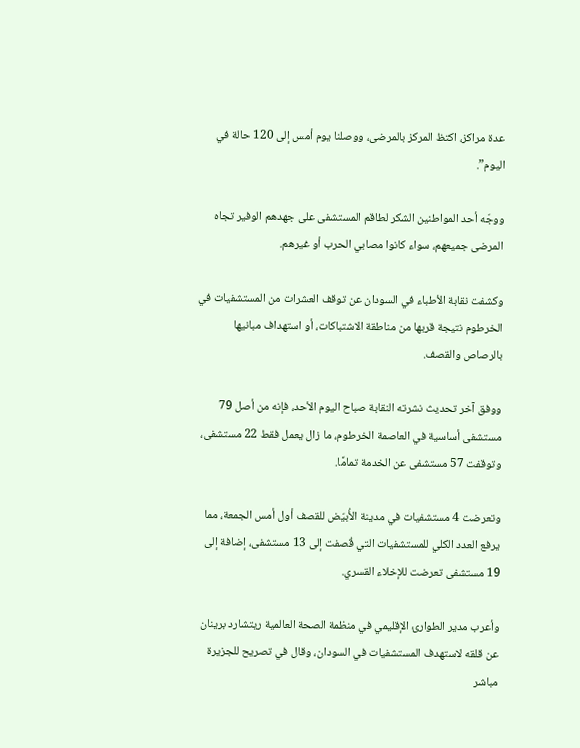عدة مراكز، اكتظ المركز بالمرضى، ووصلنا يوم أمس إلى 120 حالة في اليوم”.

ووجّه أحد المواطنين الشكر لطاقم المستشفى على جهدهم الوفير تجاه المرضى جميعهم، سواء كانوا مصابي الحرب أو غيرهم.

وكشفت نقابة الأطباء في السودان عن توقف العشرات من المستشفيات في الخرطوم نتيجة قربها من مناطقة الاشتباكات، أو استهداف مبانيها بالرصاص والقصف.

ووفق آخر تحديث نشرته النقابة صباح اليوم الأحد، فإنه من أصل 79 مستشفى أساسية في العاصمة الخرطوم، ما زال يعمل فقط 22 مستشفى، وتوقفت 57 مستشفى عن الخدمة تمامًا.

وتعرضت 4 مستشفيات في مدينة الأُبيّض للقصف أول أمس الجمعة، مما يرفع العدد الكلي للمستشفيات التي قُصفت إلى 13 مستشفى، إضافة إلى 19 مستشفى تعرضت للإخلاء القسري.

وأعرب مدير الطوارئ الإقليمي في منظمة الصحة العالمية ريتشارد برينان عن قلقه لاستهدف المستشفيات في السودان، وقال في تصريح للجزيرة مباشر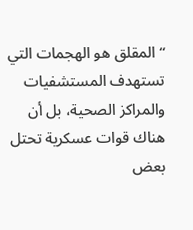“المقلق هو الهجمات التي تستهدف المستشفيات والمراكز الصحية، بل أن هناك قوات عسكرية تحتل بعض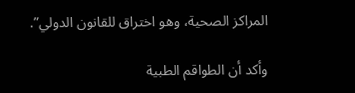المراكز الصحية، وهو اختراق للقانون الدولي”.

وأكد أن الطواقم الطبية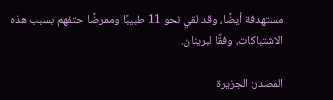مستهدفة أيضًا، وقد لقي نحو 11 طبيبًا وممرضًا حتفهم بسبب هذه الاشتباكات، وفقًا لبرينان.

المصدر: الجزيرة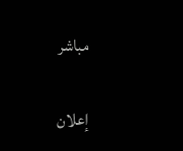مباشر

إعلان